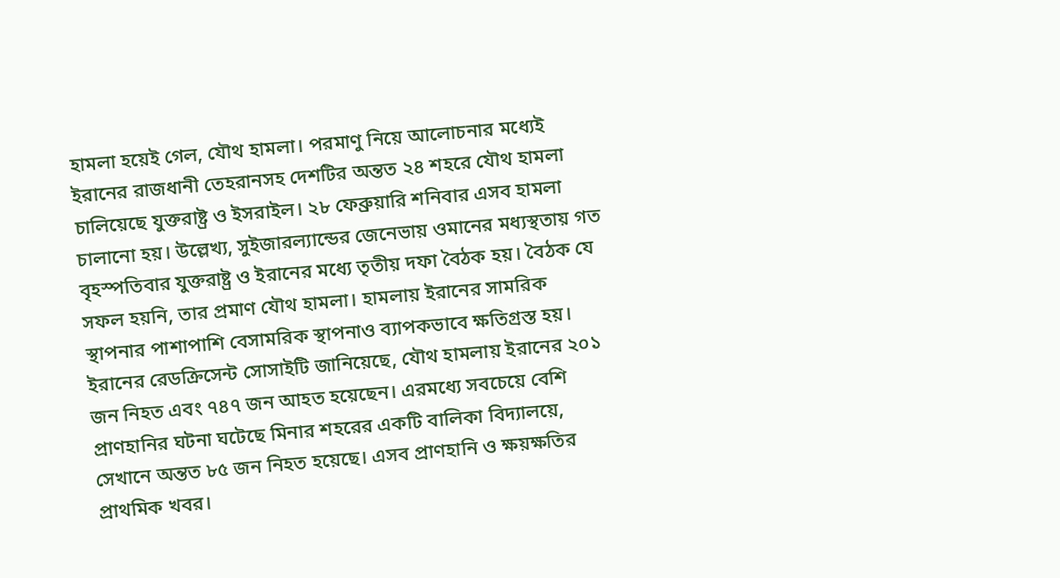হামলা হয়েই গেল, যৌথ হামলা। পরমাণু নিয়ে আলোচনার মধ্যেই ইরানের রাজধানী তেহরানসহ দেশটির অন্তত ২৪ শহরে যৌথ হামলা চালিয়েছে যুক্তরাষ্ট্র ও ইসরাইল। ২৮ ফেব্রুয়ারি শনিবার এসব হামলা চালানো হয়। উল্লেখ্য, সুইজারল্যান্ডের জেনেভায় ওমানের মধ্যস্থতায় গত বৃহস্পতিবার যুক্তরাষ্ট্র ও ইরানের মধ্যে তৃতীয় দফা বৈঠক হয়। বৈঠক যে সফল হয়নি, তার প্রমাণ যৌথ হামলা। হামলায় ইরানের সামরিক স্থাপনার পাশাপাশি বেসামরিক স্থাপনাও ব্যাপকভাবে ক্ষতিগ্রস্ত হয়। ইরানের রেডক্রিসেন্ট সোসাইটি জানিয়েছে, যৌথ হামলায় ইরানের ২০১ জন নিহত এবং ৭৪৭ জন আহত হয়েছেন। এরমধ্যে সবচেয়ে বেশি প্রাণহানির ঘটনা ঘটেছে মিনার শহরের একটি বালিকা বিদ্যালয়ে, সেখানে অন্তত ৮৫ জন নিহত হয়েছে। এসব প্রাণহানি ও ক্ষয়ক্ষতির প্রাথমিক খবর।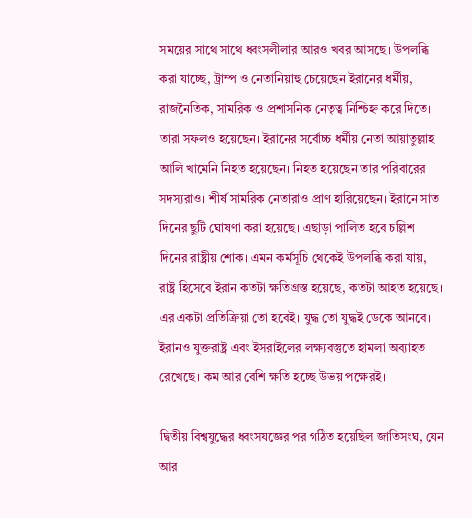সময়ের সাথে সাথে ধ্বংসলীলার আরও খবর আসছে। উপলব্ধি করা যাচ্ছে, ট্রাম্প ও নেতানিয়াহু চেয়েছেন ইরানের ধর্মীয়, রাজনৈতিক, সামরিক ও প্রশাসনিক নেতৃত্ব নিশ্চিহ্ন করে দিতে। তারা সফলও হয়েছেন। ইরানের সর্বোচ্চ ধর্মীয় নেতা আয়াতুল্লাহ আলি খামেনি নিহত হয়েছেন। নিহত হয়েছেন তার পরিবারের সদস্যরাও। শীর্ষ সামরিক নেতারাও প্রাণ হারিয়েছেন। ইরানে সাত দিনের ছুটি ঘোষণা করা হয়েছে। এছাড়া পালিত হবে চল্লিশ দিনের রাষ্ট্রীয় শোক। এমন কর্মসূচি থেকেই উপলব্ধি করা যায়, রাষ্ট্র হিসেবে ইরান কতটা ক্ষতিগ্রস্ত হয়েছে, কতটা আহত হয়েছে। এর একটা প্রতিক্রিয়া তো হবেই। যুদ্ধ তো যুদ্ধই ডেকে আনবে। ইরানও যুক্তরাষ্ট্র এবং ইসরাইলের লক্ষ্যবস্তুতে হামলা অব্যাহত রেখেছে। কম আর বেশি ক্ষতি হচ্ছে উভয় পক্ষেরই।

দ্বিতীয় বিশ্বযুদ্ধের ধ্বংসযজ্ঞের পর গঠিত হয়েছিল জাতিসংঘ, যেন আর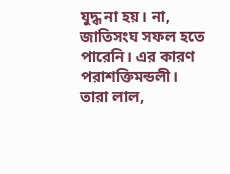যুদ্ধ না হয়। না, জাতিসংঘ সফল হতে পারেনি। এর কারণ পরাশক্তিমন্ডলী। তারা লাল,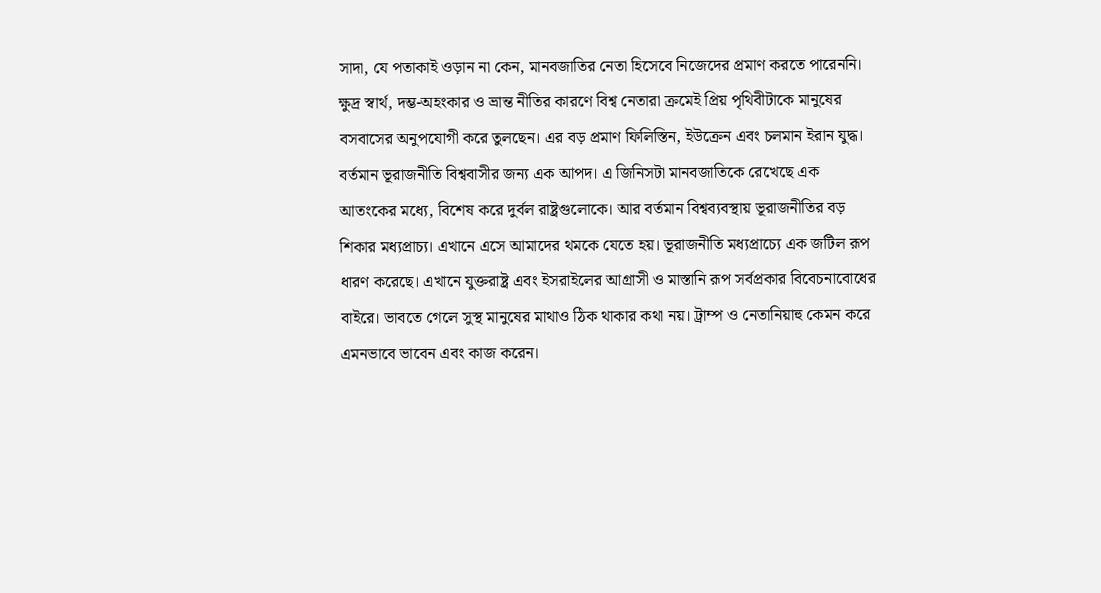সাদা, যে পতাকাই ওড়ান না কেন, মানবজাতির নেতা হিসেবে নিজেদের প্রমাণ করতে পারেননি। ক্ষুদ্র স্বার্থ, দম্ভ-অহংকার ও ভ্রান্ত নীতির কারণে বিশ্ব নেতারা ক্রমেই প্রিয় পৃথিবীটাকে মানুষের বসবাসের অনুপযোগী করে তুলছেন। এর বড় প্রমাণ ফিলিস্তিন, ইউক্রেন এবং চলমান ইরান যুদ্ধ। বর্তমান ভূরাজনীতি বিশ্ববাসীর জন্য এক আপদ। এ জিনিসটা মানবজাতিকে রেখেছে এক আতংকের মধ্যে, বিশেষ করে দুর্বল রাষ্ট্রগুলোকে। আর বর্তমান বিশ্বব্যবস্থায় ভূরাজনীতির বড় শিকার মধ্যপ্রাচ্য। এখানে এসে আমাদের থমকে যেতে হয়। ভূরাজনীতি মধ্যপ্রাচ্যে এক জটিল রূপ ধারণ করেছে। এখানে যুক্তরাষ্ট্র এবং ইসরাইলের আগ্রাসী ও মাস্তানি রূপ সর্বপ্রকার বিবেচনাবোধের বাইরে। ভাবতে গেলে সুস্থ মানুষের মাথাও ঠিক থাকার কথা নয়। ট্রাম্প ও নেতানিয়াহু কেমন করে এমনভাবে ভাবেন এবং কাজ করেন।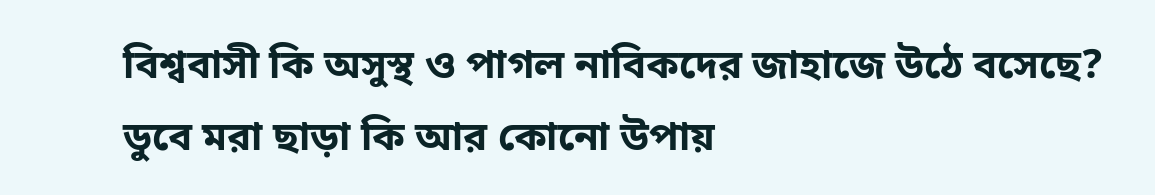বিশ্ববাসী কি অসুস্থ ও পাগল নাবিকদের জাহাজে উঠে বসেছে? ডুবে মরা ছাড়া কি আর কোনো উপায়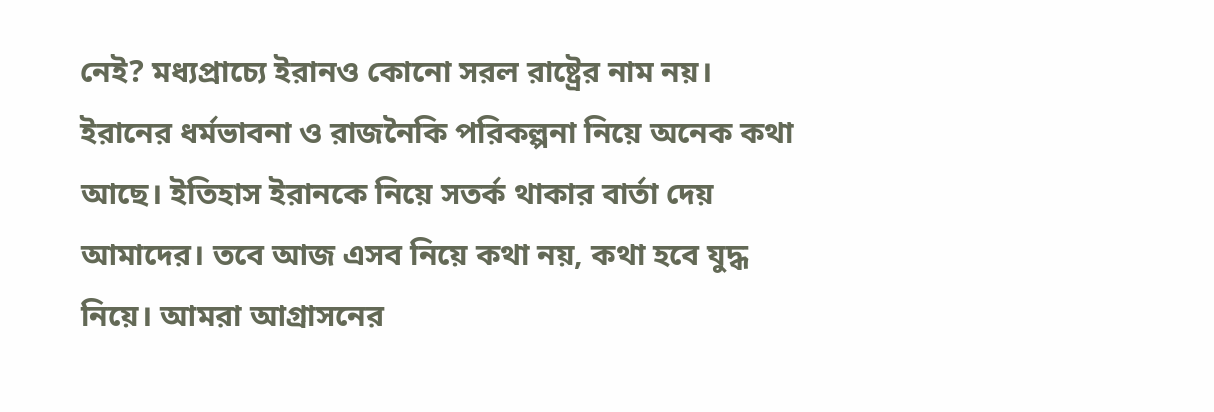নেই? মধ্যপ্রাচ্যে ইরানও কোনো সরল রাষ্ট্রের নাম নয়। ইরানের ধর্মভাবনা ও রাজনৈকি পরিকল্পনা নিয়ে অনেক কথা আছে। ইতিহাস ইরানকে নিয়ে সতর্ক থাকার বার্তা দেয় আমাদের। তবে আজ এসব নিয়ে কথা নয়, কথা হবে যুদ্ধ নিয়ে। আমরা আগ্রাসনের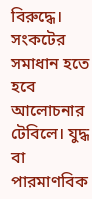বিরুদ্ধে। সংকটের সমাধান হতে হবে আলোচনার টেবিলে। যুদ্ধ বা পারমাণবিক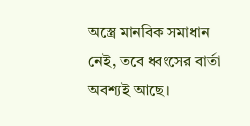অস্ত্রে মানবিক সমাধান নেই, তবে ধ্বংসের বার্তা অবশ্যই আছে।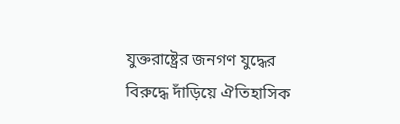যুক্তরাষ্ট্রের জনগণ যুদ্ধের বিরুদ্ধে দাঁড়িয়ে ঐতিহাসিক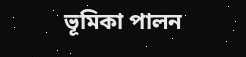ভূমিকা পালন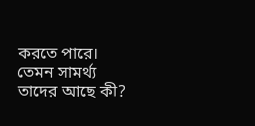করতে পারে। তেমন সামর্থ্য তাদের আছে কী?